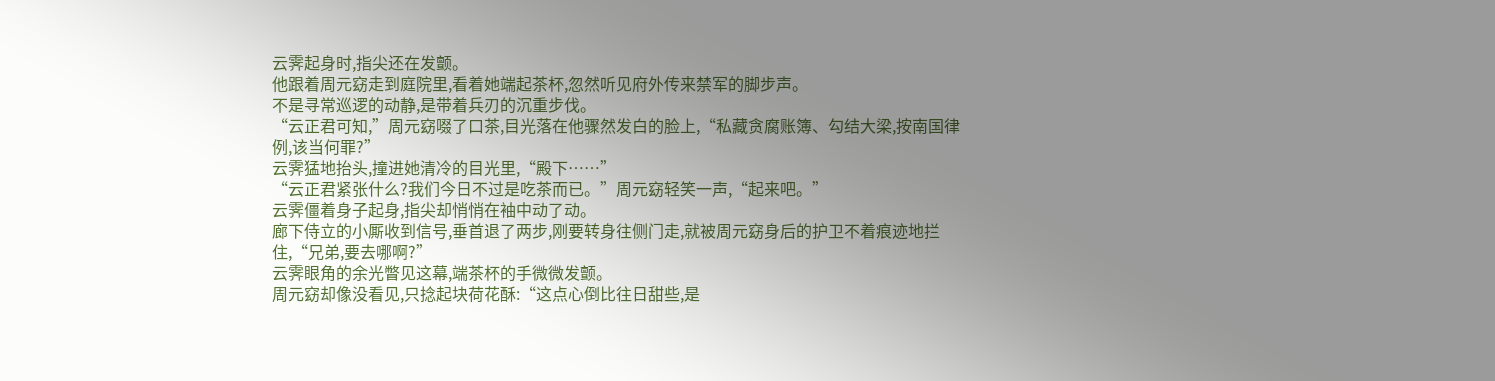云霁起身时,指尖还在发颤。
他跟着周元窈走到庭院里,看着她端起茶杯,忽然听见府外传来禁军的脚步声。
不是寻常巡逻的动静,是带着兵刃的沉重步伐。
“云正君可知,”周元窈啜了口茶,目光落在他骤然发白的脸上,“私藏贪腐账簿、勾结大梁,按南国律例,该当何罪?”
云霁猛地抬头,撞进她清冷的目光里,“殿下……”
“云正君紧张什么?我们今日不过是吃茶而已。”周元窈轻笑一声,“起来吧。”
云霁僵着身子起身,指尖却悄悄在袖中动了动。
廊下侍立的小厮收到信号,垂首退了两步,刚要转身往侧门走,就被周元窈身后的护卫不着痕迹地拦住,“兄弟,要去哪啊?”
云霁眼角的余光瞥见这幕,端茶杯的手微微发颤。
周元窈却像没看见,只捻起块荷花酥:“这点心倒比往日甜些,是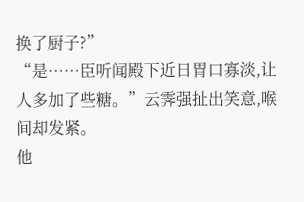换了厨子?”
“是……臣听闻殿下近日胃口寡淡,让人多加了些糖。”云霁强扯出笑意,喉间却发紧。
他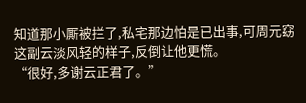知道那小厮被拦了,私宅那边怕是已出事,可周元窈这副云淡风轻的样子,反倒让他更慌。
“很好,多谢云正君了。”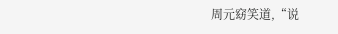周元窈笑道,“说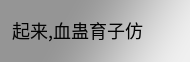起来,血蛊育子仿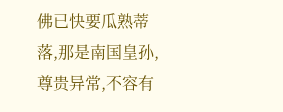佛已快要瓜熟蒂落,那是南国皇孙,尊贵异常,不容有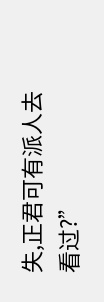失,正君可有派人去看过?”